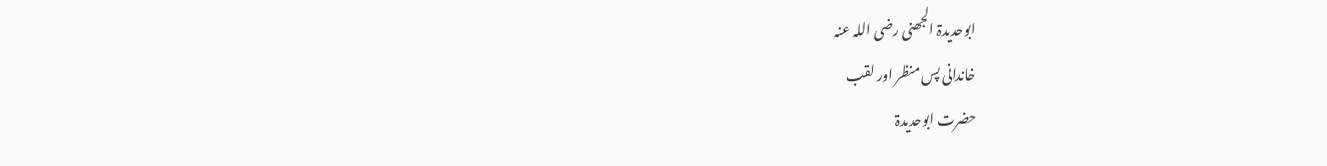ابوحدیدۃ الجھنی رضی اللہ عنہ
خاندانی پس منظر اور لقب
حضرت ابوحدیدۃ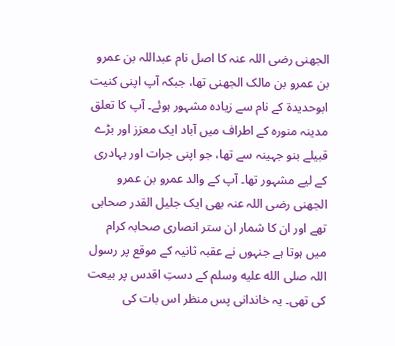الجھنی رضی اللہ عنہ کا اصل نام عبداللہ بن عمرو بن عمرو بن مالک الجھنی تھا، جبکہ آپ اپنی کنیت ابوحدیدۃ کے نام سے زیادہ مشہور ہوئے۔ آپ کا تعلق مدینہ منورہ کے اطراف میں آباد ایک معزز اور بڑے قبیلے بنو جہینہ سے تھا، جو اپنی جرات اور بہادری کے لیے مشہور تھا۔ آپ کے والد عمرو بن عمرو الجھنی رضی اللہ عنہ بھی ایک جلیل القدر صحابی تھے اور ان کا شمار ان ستر انصاری صحابہ کرام میں ہوتا ہے جنہوں نے عقبہ ثانیہ کے موقع پر رسول اللہ صلى الله عليه وسلم کے دستِ اقدس پر بیعت کی تھی۔ یہ خاندانی پس منظر اس بات کی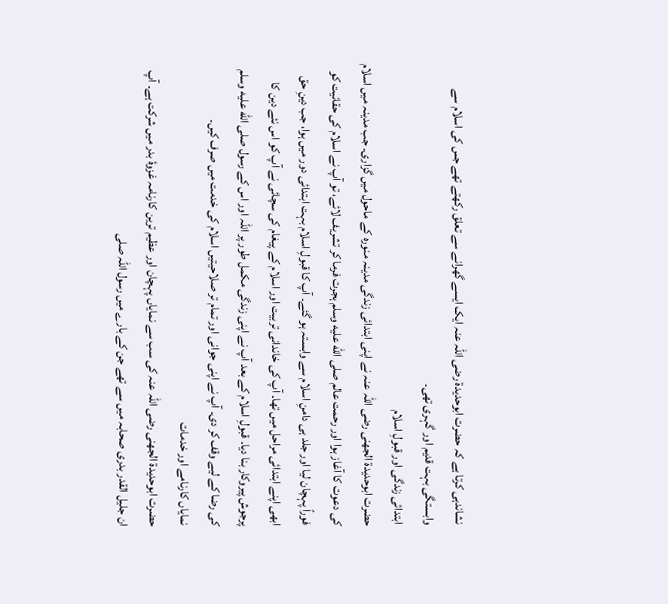نشاندہی کرتا ہے کہ حضرت ابوحدیدۃ رضی اللہ عنہ ایک ایسے گھرانے سے تعلق رکھتے تھے جس کی اسلام سے وابستگی بہت قدیم اور گہری تھی۔
ابتدائی زندگی اور قبولِ اسلام
حضرت ابوحدیدۃ الجھنی رضی اللہ عنہ نے اپنی ابتدائی زندگی مدینہ منورہ کے ماحول میں گزاری۔ جب مدینہ میں اسلام کی دعوت کا آغاز ہوا اور رحمت عالم صلى الله عليه وسلم ہجرت فرما کر تشریف لائے، تو آپ نے اسلام کی حقانیت کو فوراً پہچان لیا اور جلد ہی دامنِ اسلام سے وابستہ ہو گئے۔ آپ کا قبولِ اسلام بہت ابتدائی دور میں ہوا، جب دینِ حق ابھی اپنے ابتدائی مراحل میں تھا۔ آپ کی خاندانی تربیت اور اسلام کے پیغام کی سچائی نے آپ کو اس نئے دین کا پرجوش پیروکار بنا دیا۔ قبولِ اسلام کے بعد آپ نے اپنی زندگی مکمل طور پر اللہ اور اس کے رسول صلى الله عليه وسلم کی رضا کے لیے وقف کر دی۔ آپ نے اپنی جوانی اور تمام تر صلاحیتیں اسلام کی خدمت میں صرف کیں۔
نمایاں کارنامے اور خدمات
حضرت ابوحدیدۃ الجھنی رضی اللہ عنہ کی سب سے نمایاں پہچان اور عظیم ترین کارنامہ غزوۂ بدر میں شرکت ہے۔ آپ ان جلیل القدر بدری صحابہ میں سے تھے جن کے بارے میں رسول اللہ صلى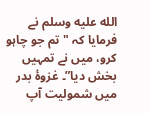الله عليه وسلم نے فرمایا کہ "تم جو چاہو کرو، میں نے تمہیں بخش دیا”۔ غزوۂ بدر میں شمولیت آپ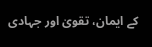کے ایمان، تقویٰ اور جہادی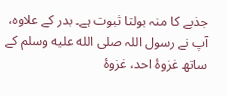جذبے کا منہ بولتا ثبوت ہے۔ بدر کے علاوہ، آپ نے رسول اللہ صلى الله عليه وسلم کے ساتھ غزوۂ احد، غزوۂ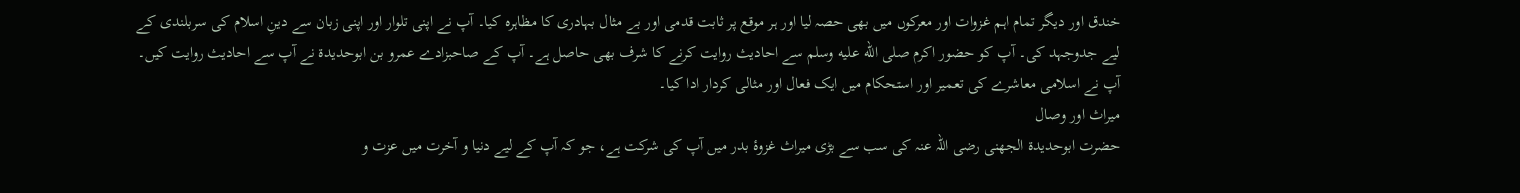خندق اور دیگر تمام اہم غزوات اور معرکوں میں بھی حصہ لیا اور ہر موقع پر ثابت قدمی اور بے مثال بہادری کا مظاہرہ کیا۔ آپ نے اپنی تلوار اور اپنی زبان سے دینِ اسلام کی سربلندی کے لیے جدوجہد کی۔ آپ کو حضور اکرم صلى الله عليه وسلم سے احادیث روایت کرنے کا شرف بھی حاصل ہے۔ آپ کے صاحبزادے عمرو بن ابوحدیدۃ نے آپ سے احادیث روایت کیں۔ آپ نے اسلامی معاشرے کی تعمیر اور استحکام میں ایک فعال اور مثالی کردار ادا کیا۔
میراث اور وصال
حضرت ابوحدیدۃ الجھنی رضی اللہ عنہ کی سب سے بڑی میراث غزوۂ بدر میں آپ کی شرکت ہے، جو کہ آپ کے لیے دنیا و آخرت میں عزت و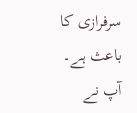سرفرازی کا باعث ہے۔ آپ نے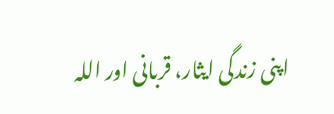اپنی زندگی ایثار، قربانی اور اللہ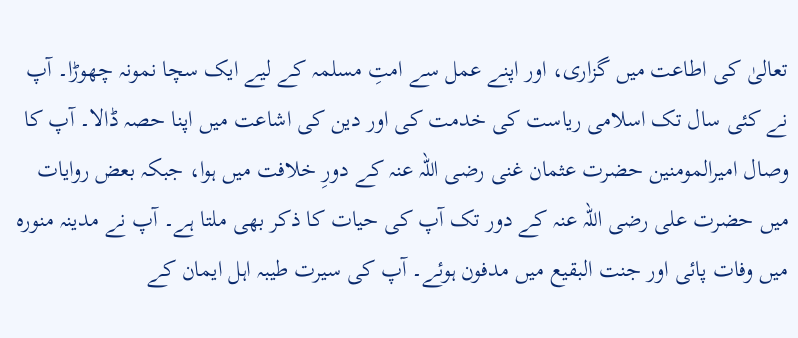تعالیٰ کی اطاعت میں گزاری، اور اپنے عمل سے امتِ مسلمہ کے لیے ایک سچا نمونہ چھوڑا۔ آپ نے کئی سال تک اسلامی ریاست کی خدمت کی اور دین کی اشاعت میں اپنا حصہ ڈالا۔ آپ کا وصال امیرالمومنین حضرت عثمان غنی رضی اللہ عنہ کے دورِ خلافت میں ہوا، جبکہ بعض روایات میں حضرت علی رضی اللہ عنہ کے دور تک آپ کی حیات کا ذکر بھی ملتا ہے۔ آپ نے مدینہ منورہ میں وفات پائی اور جنت البقیع میں مدفون ہوئے۔ آپ کی سیرت طیبہ اہل ایمان کے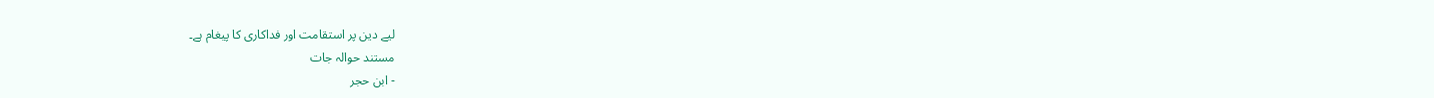لیے دین پر استقامت اور فداکاری کا پیغام ہے۔
مستند حوالہ جات
- ابن حجر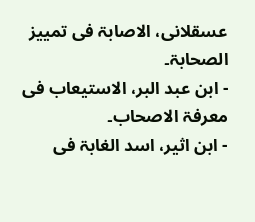عسقلانی، الاصابۃ فی تمییز الصحابۃ۔
- ابن عبد البر، الاستیعاب فی معرفۃ الاصحاب۔
- ابن اثیر، اسد الغابۃ فی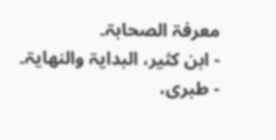معرفۃ الصحابۃ۔
- ابن کثیر، البدایۃ والنھایۃ۔
- طبری،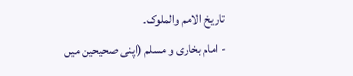تاریخ الامم والملوک۔
- امام بخاری و مسلم (اپنی صحیحین میں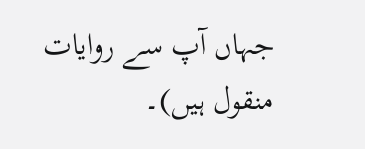جہاں آپ سے روایات منقول ہیں)۔